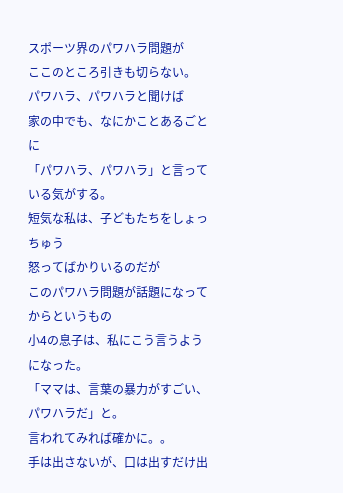スポーツ界のパワハラ問題が
ここのところ引きも切らない。
パワハラ、パワハラと聞けば
家の中でも、なにかことあるごとに
「パワハラ、パワハラ」と言っている気がする。
短気な私は、子どもたちをしょっちゅう
怒ってばかりいるのだが
このパワハラ問題が話題になってからというもの
小4の息子は、私にこう言うようになった。
「ママは、言葉の暴力がすごい、パワハラだ」と。
言われてみれば確かに。。
手は出さないが、口は出すだけ出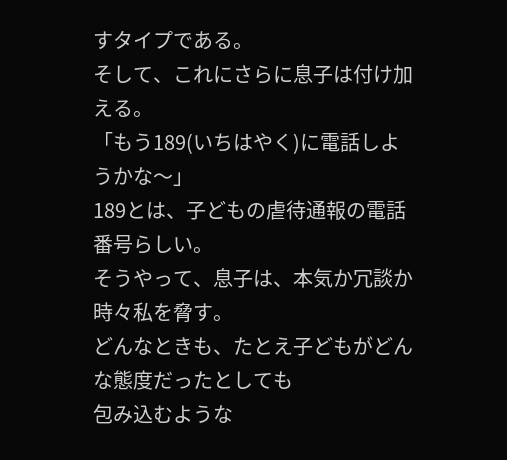すタイプである。
そして、これにさらに息子は付け加える。
「もう189(いちはやく)に電話しようかな〜」
189とは、子どもの虐待通報の電話番号らしい。
そうやって、息子は、本気か冗談か
時々私を脅す。
どんなときも、たとえ子どもがどんな態度だったとしても
包み込むような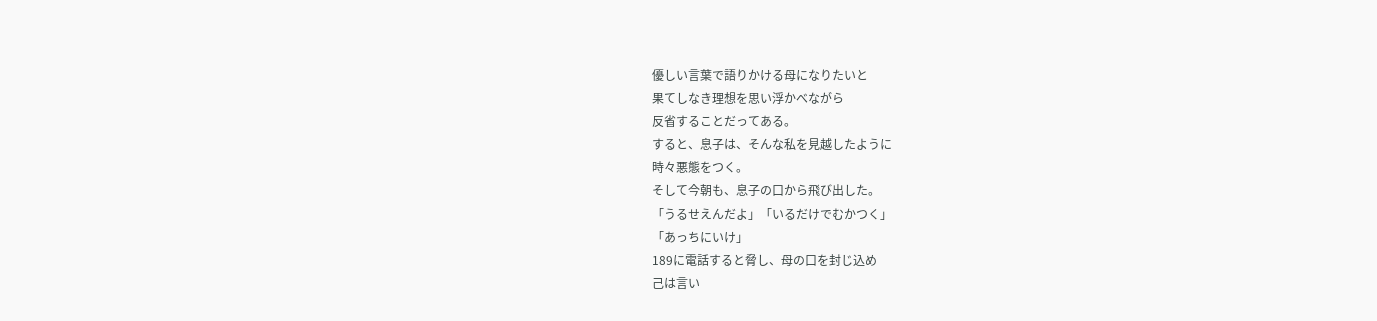優しい言葉で語りかける母になりたいと
果てしなき理想を思い浮かべながら
反省することだってある。
すると、息子は、そんな私を見越したように
時々悪態をつく。
そして今朝も、息子の口から飛び出した。
「うるせえんだよ」「いるだけでむかつく」
「あっちにいけ」
189に電話すると脅し、母の口を封じ込め
己は言い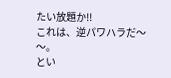たい放題か!!
これは、逆パワハラだ〜〜。
とい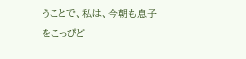うことで、私は、今朝も息子をこっぴど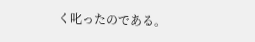く叱ったのである。